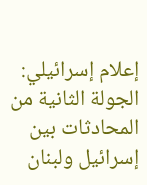إعلام إسرائيلي: الجولة الثانية من المحادثات بين إسرائيل ولبنان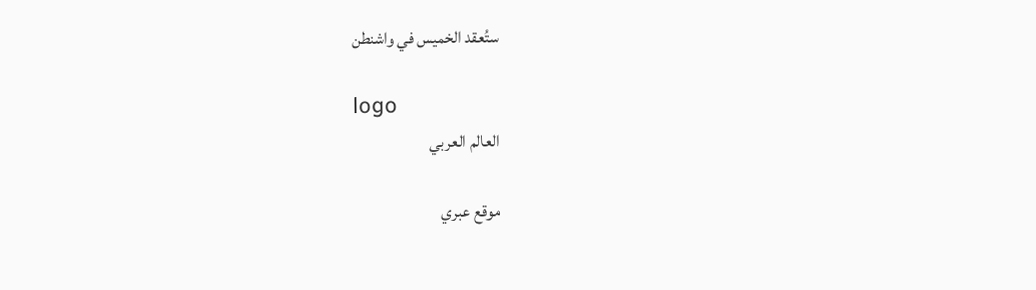ستُعقد الخميس في واشنطن

logo
العالم العربي

موقع عبري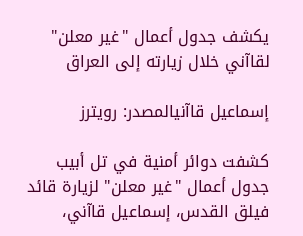يكشف جدول أعمال "غير معلن" لقاآني خلال زيارته إلى العراق

إسماعيل قاآنيالمصدر: رويترز

كشفت دوائر أمنية في تل أبيب جدول أعمال "غير معلن" لزيارة قائد فيلق القدس، إسماعيل قاآني،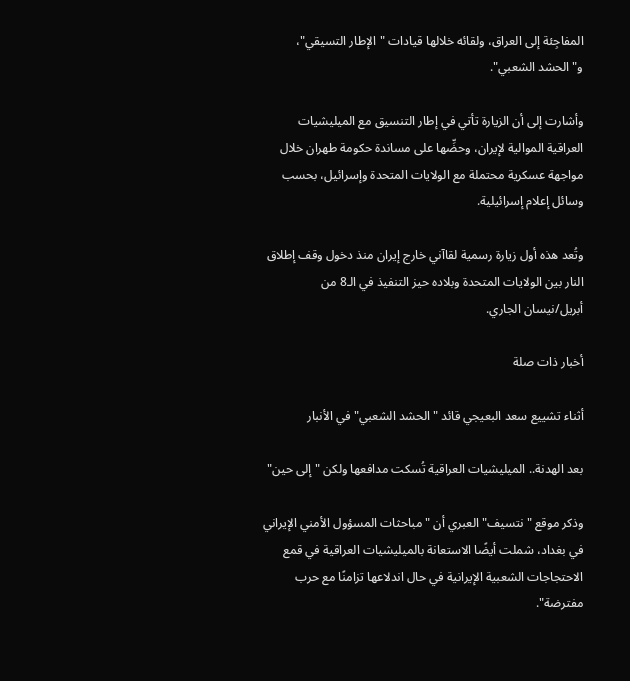المفاجِئة إلى العراق، ولقائه خلالها قيادات "الإطار التسيقي"، و"الحشد الشعبي".

وأشارت إلى أن الزيارة تأتي في إطار التنسيق مع الميليشيات العراقية الموالية لإيران، وحضِّها على مساندة حكومة طهران خلال مواجهة عسكرية محتملة مع الولايات المتحدة وإسرائيل، بحسب وسائل إعلام إسرائيلية.

وتُعد هذه أول زيارة رسمية لقاآني خارج إيران منذ دخول وقف إطلاق النار بين الولايات المتحدة وبلاده حيز التنفيذ في الـ8 من أبريل/نيسان الجاري.

أخبار ذات صلة

أثناء تشييع سعد البعيجي قائد "الحشد الشعبي" في الأنبار

بعد الهدنة.. الميليشيات العراقية تُسكت مدافعها ولكن "إلى حين"

وذكر موقع "نتسيف" العبري أن "مباحثات المسؤول الأمني الإيراني في بغداد، شملت أيضًا الاستعانة بالميليشيات العراقية في قمع الاحتجاجات الشعبية الإيرانية في حال اندلاعها تزامنًا مع حرب مفترضة".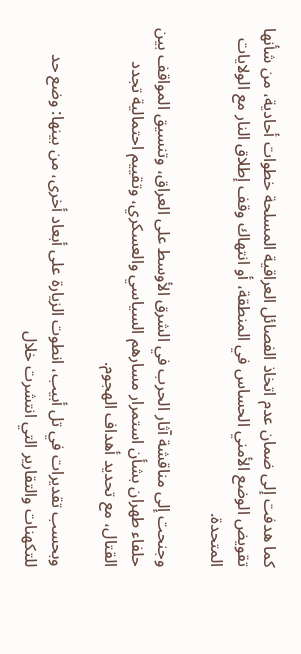كما هدفت إلى ضمان عدم اتخاذ الفصائل العراقية المسلحة خطوات أحادية، من شأنها تقويض الوضع الأمني الحساس في المنطقة، أو انتهاك وقف إطلاق النار مع الولايات المتحدة.

وجنحت إلى مناقشة آثار الحرب في الشرق الأوسط على العراق، وتنسيق المواقف بين حلفاء طهران بشأن استمرار مسارهم السياسي والعسكري، وتقييم احتمالية تجدد القتال، مع تحديد أهداف الهجوم.

وبحسب تقديرات في تل أبيب، انطوت الزيارة على أبعاد أخرى، من بينها: وضع حد للتكهنات والتقارير التي انتشرت خلال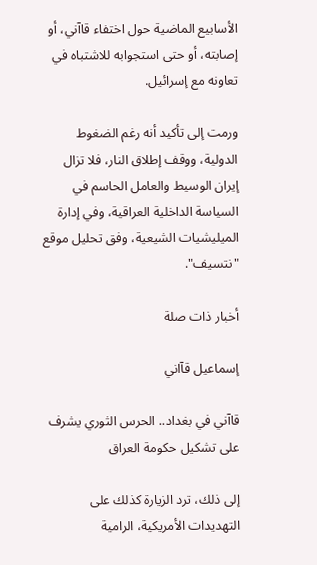الأسابيع الماضية حول اختفاء قاآني، أو إصابته، أو حتى استجوابه للاشتباه في تعاونه مع إسرائيل.

ورمت إلى تأكيد أنه رغم الضغوط الدولية، ووقف إطلاق النار، فلا تزال إيران الوسيط والعامل الحاسم في السياسة الداخلية العراقية، وفي إدارة الميليشيات الشيعية، وفق تحليل موقع "نتسيف".

أخبار ذات صلة

إسماعيل قآاني

قاآني في بغداد.. الحرس الثوري يشرف على تشكيل حكومة العراق

إلى ذلك، ترد الزيارة كذلك على التهديدات الأمريكية، الرامية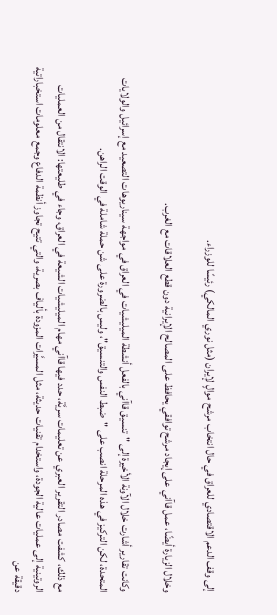إلى وقف الدعم الاقتصادي للعراق في حال انتخاب مرشح موالٍ لإيران (مثل نوري المالكي) رئيسًا للوزراء.

وخلال الزيارة أيضًا، عمل قاآني على إيجاد مرشح توافقي يحافظ على المصالح الإيرانية دون قطع العلاقات مع الغرب.

وكانت تقارير أشارت خلال الآونة الأخيرة إلى "تنسيق قاآني بالفعل أنشطة الميليشيات في العراق في مواجهة سيناريوهات التصعيد مع إسرائيل والولايات المتحدة، لكن التركيز في هذه المرحلة انصب على "ضبط النفس والتنسيق"، وليس بالضرورة على شن حملة شاملة في الوقت الراهن.

مع ذلك، كشفت مصادر التقرير العبري عن تعليمات سريَّة، حدد فيها قاآني مهام الميليشيات الشيعة في العراق، وجاء في طليعتها: الانتقال من العمليات الروتينية إلى عمليات عالية الجودة، واستخدام تقنيات حديثة، مثل المسيَّرات المزودة بألياف بصرية، والتي تتيح تجاوز أنظمة الدفاع وجمع معلومات استخباراتية دقيقة عن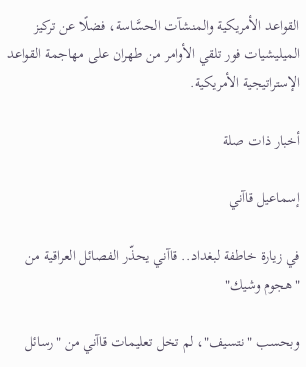القواعد الأمريكية والمنشآت الحسَّاسة، فضلًا عن تركيز الميليشيات فور تلقي الأوامر من طهران على مهاجمة القواعد الإستراتيجية الأمريكية.

أخبار ذات صلة

إسماعيل قاآني

في زيارة خاطفة لبغداد.. قاآني يحذّر الفصائل العراقية من "هجوم وشيك"

وبحسب "نتسيف"، لم تخل تعليمات قاآني من "رسائل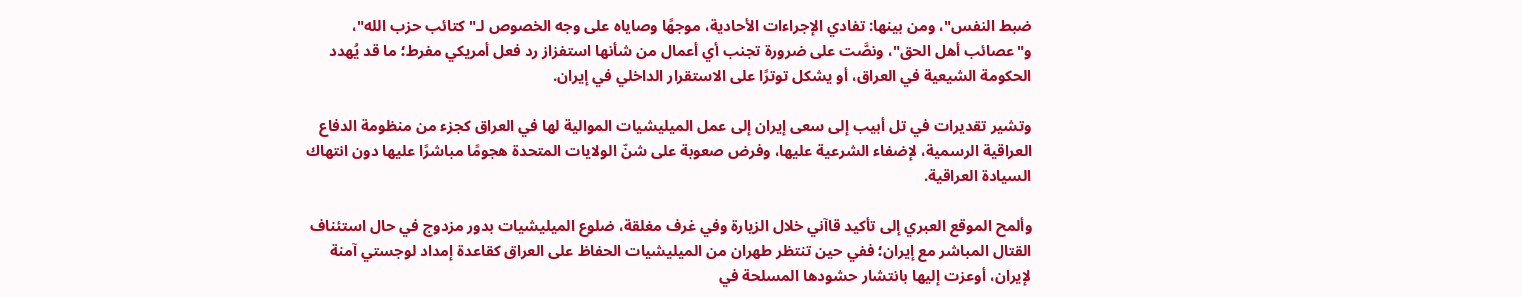ضبط النفس"، ومن بينها: تفادي الإجراءات الأحادية، موجهًا وصاياه على وجه الخصوص لـ"كتائب حزب الله"، و"عصائب أهل الحق"، ونصَّت على ضرورة تجنب أي أعمال من شأنها استفزاز رد فعل أمريكي مفرط؛ ما قد يُهدد الحكومة الشيعية في العراق، أو يشكل توترًا على الاستقرار الداخلي في إيران.

وتشير تقديرات في تل أبيب إلى سعى إيران إلى عمل الميليشيات الموالية لها في العراق كجزء من منظومة الدفاع العراقية الرسمية، لإضفاء الشرعية عليها، وفرض صعوبة على شنّ الولايات المتحدة هجومًا مباشرًا عليها دون انتهاك السيادة العراقية.

وألمح الموقع العبري إلى تأكيد قاآني خلال الزيارة وفي غرف مغلقة، ضلوع الميليشيات بدور مزدوج في حال استئناف القتال المباشر مع إيران؛ ففي حين تنتظر طهران من الميليشيات الحفاظ على العراق كقاعدة إمداد لوجستي آمنة لإيران، أوعزت إليها بانتشار حشودها المسلحة في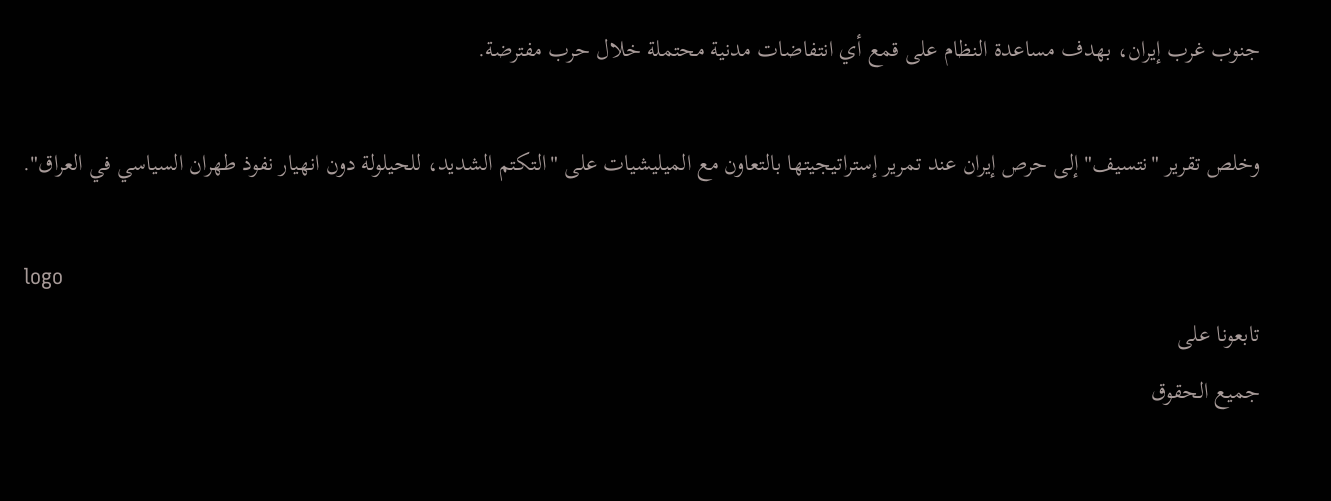جنوب غرب إيران، بهدف مساعدة النظام على قمع أي انتفاضات مدنية محتملة خلال حرب مفترضة.

وخلص تقرير "نتسيف" إلى حرص إيران عند تمرير إستراتيجيتها بالتعاون مع الميليشيات على "التكتم الشديد، للحيلولة دون انهيار نفوذ طهران السياسي في العراق".

logo
تابعونا على
جميع الحقوق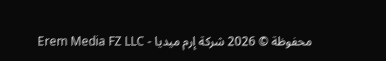محفوظة © 2026 شركة إرم ميديا - Erem Media FZ LLC